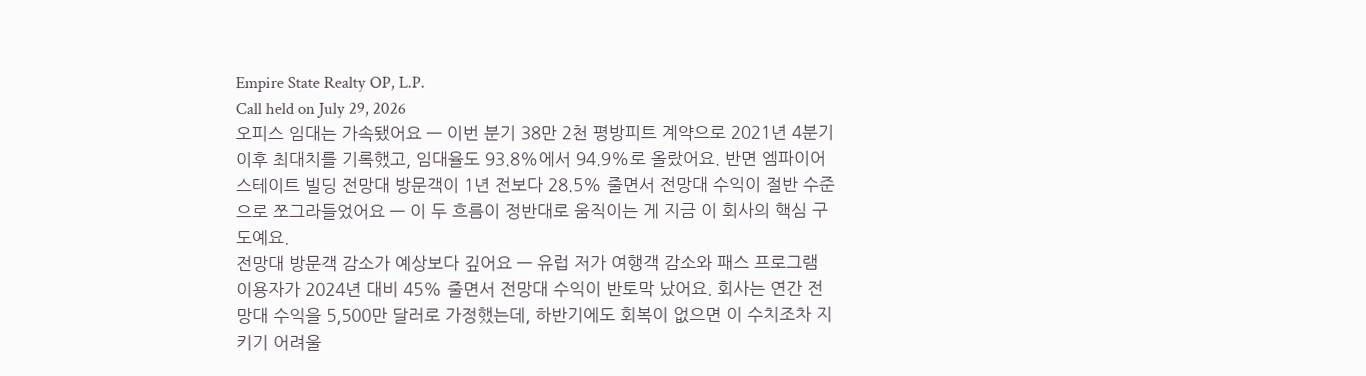Empire State Realty OP, L.P.
Call held on July 29, 2026
오피스 임대는 가속됐어요 — 이번 분기 38만 2천 평방피트 계약으로 2021년 4분기 이후 최대치를 기록했고, 임대율도 93.8%에서 94.9%로 올랐어요. 반면 엠파이어 스테이트 빌딩 전망대 방문객이 1년 전보다 28.5% 줄면서 전망대 수익이 절반 수준으로 쪼그라들었어요 — 이 두 흐름이 정반대로 움직이는 게 지금 이 회사의 핵심 구도예요.
전망대 방문객 감소가 예상보다 깊어요 — 유럽 저가 여행객 감소와 패스 프로그램 이용자가 2024년 대비 45% 줄면서 전망대 수익이 반토막 났어요. 회사는 연간 전망대 수익을 5,500만 달러로 가정했는데, 하반기에도 회복이 없으면 이 수치조차 지키기 어려울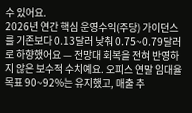수 있어요.
2026년 연간 핵심 운영수익(주당) 가이던스를 기존보다 0.13달러 낮춰 0.75~0.79달러로 하향했어요 — 전망대 회복을 전혀 반영하지 않은 보수적 수치예요. 오피스 연말 임대율 목표 90~92%는 유지했고, 매출 추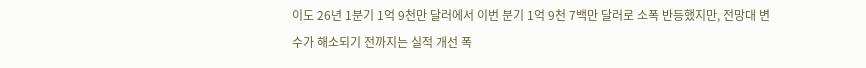이도 26년 1분기 1억 9천만 달러에서 이번 분기 1억 9천 7백만 달러로 소폭 반등했지만, 전망대 변수가 해소되기 전까지는 실적 개선 폭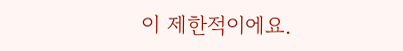이 제한적이에요.